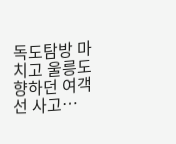독도탐방 마치고 울릉도 향하던 여객선 사고…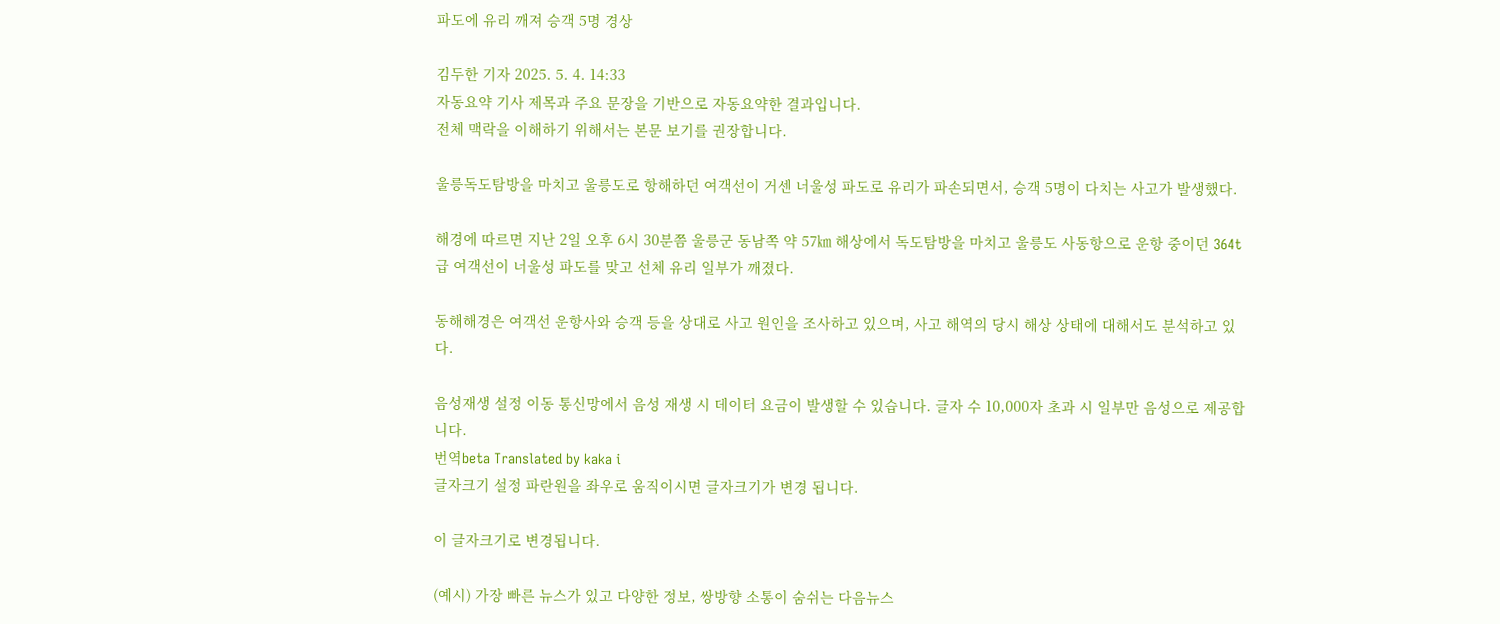파도에 유리 깨져 승객 5명 경상

김두한 기자 2025. 5. 4. 14:33
자동요약 기사 제목과 주요 문장을 기반으로 자동요약한 결과입니다.
전체 맥락을 이해하기 위해서는 본문 보기를 권장합니다.

울릉독도탐방을 마치고 울릉도로 항해하던 여객선이 거센 너울성 파도로 유리가 파손되면서, 승객 5명이 다치는 사고가 발생했다.

해경에 따르면 지난 2일 오후 6시 30분쯤 울릉군 동남쪽 약 57㎞ 해상에서 독도탐방을 마치고 울릉도 사동항으로 운항 중이던 364t급 여객선이 너울성 파도를 맞고 선체 유리 일부가 깨졌다.

동해해경은 여객선 운항사와 승객 등을 상대로 사고 원인을 조사하고 있으며, 사고 해역의 당시 해상 상태에 대해서도 분석하고 있다.

음성재생 설정 이동 통신망에서 음성 재생 시 데이터 요금이 발생할 수 있습니다. 글자 수 10,000자 초과 시 일부만 음성으로 제공합니다.
번역beta Translated by kaka i
글자크기 설정 파란원을 좌우로 움직이시면 글자크기가 변경 됩니다.

이 글자크기로 변경됩니다.

(예시) 가장 빠른 뉴스가 있고 다양한 정보, 쌍방향 소통이 숨쉬는 다음뉴스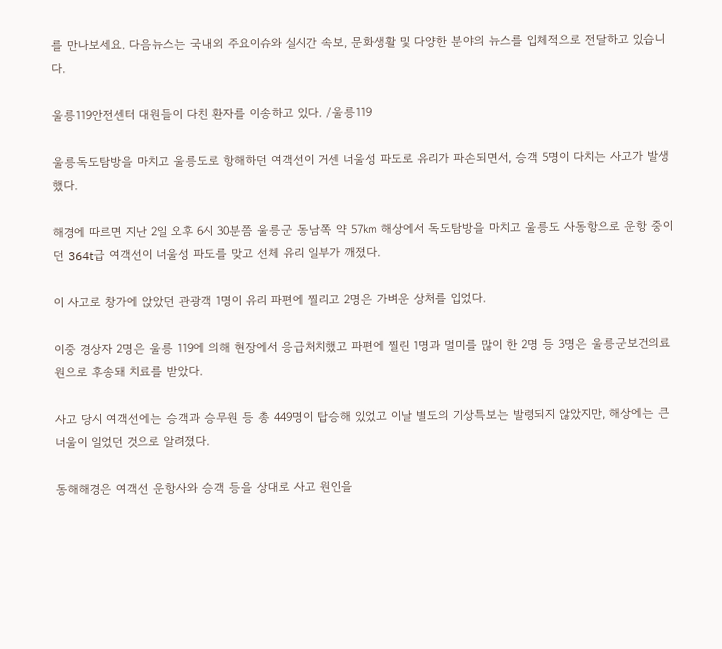를 만나보세요. 다음뉴스는 국내외 주요이슈와 실시간 속보, 문화생활 및 다양한 분야의 뉴스를 입체적으로 전달하고 있습니다.

울릉119안전센터 대원들이 다친 환자를 이송하고 있다. /울릉119

울릉독도탐방을 마치고 울릉도로 항해하던 여객선이 거센 너울성 파도로 유리가 파손되면서, 승객 5명이 다치는 사고가 발생했다.

해경에 따르면 지난 2일 오후 6시 30분쯤 울릉군 동남쪽 약 57㎞ 해상에서 독도탐방을 마치고 울릉도 사동항으로 운항 중이던 364t급 여객선이 너울성 파도를 맞고 선체 유리 일부가 깨졌다.

이 사고로 창가에 앉았던 관광객 1명이 유리 파편에 찔리고 2명은 가벼운 상처를 입었다.

이중 경상자 2명은 울릉 119에 의해 현장에서 응급처치했고 파편에 찔린 1명과 멀미를 많이 한 2명 등 3명은 울릉군보건의료원으로 후송돼 치료를 받았다.

사고 당시 여객선에는 승객과 승무원 등 총 449명이 탑승해 있었고 이날 별도의 기상특보는 발령되지 않았지만, 해상에는 큰 너울이 일었던 것으로 알려졌다.

동해해경은 여객선 운항사와 승객 등을 상대로 사고 원인을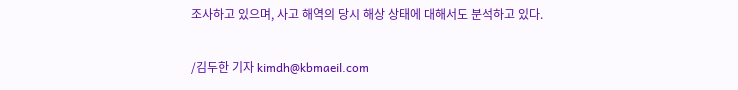조사하고 있으며, 사고 해역의 당시 해상 상태에 대해서도 분석하고 있다.

/김두한 기자 kimdh@kbmaeil.com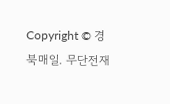Copyright © 경북매일. 무단전재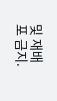및 재배포 금지.